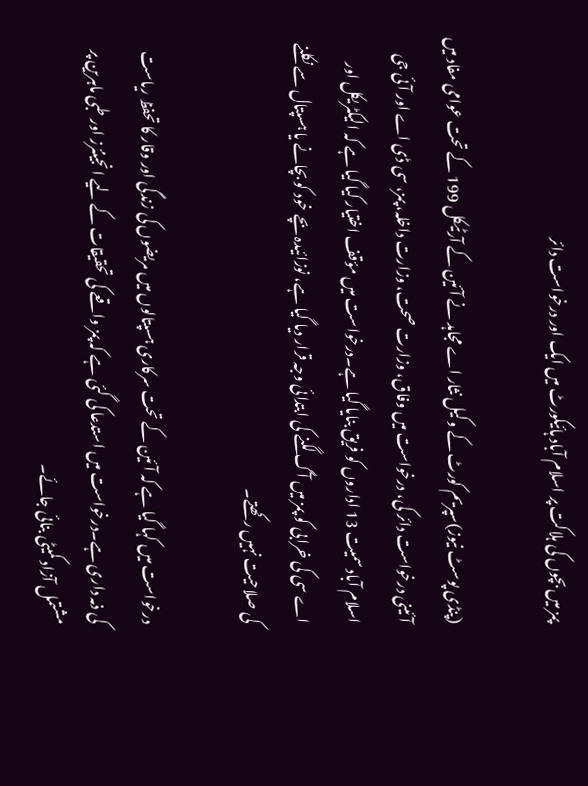پمز میں بچوں کی ہلاکت پر اسلام آباد ہائیکورٹ میں ایک اور درخواست دائر

(پنڈی پوسٹ نیوز)سپریم کورٹ کے وکیل نثار اے مجاہد نے آئین کے آرٹیکل 199 کے تحت عوامی مفاد میں آئینی درخواست دائر کی، درخواست میں وفاق، وزارت صحت، وزارت داخلہ، پمز، سی ڈی اے اور آئی جی اسلام آباد سمیت 13 اداروں کو فریق بنایا گیا ہے۔درخواست میں مؤقف اختیار کیا گیا ہے کہ الیکٹریکل اور اے سی کی خرابی کو پمز میں آگ لگنے کی ابتدائی وجہ قرار دیا گیا ہے، نوزائیدہ بچے خود کو بچانے یا ہسپتال سے نکلنے کی صلاحیت نہیں رکھتے۔

درخواست میں کہا گیا ہے کہ آئین کے تحت سرکاری ہسپتالوں میں مریضوں کی زندگی اور وقار کا تحفظ ریاست کی ذمہ داری ہے۔درخواست میں استدعا کی گئی ہے کہ پمز واقعے کی تحقیقات کے لیے انجینئرز اور طبی ماہرین پر مشتمل آزاد کمیٹی بنائی جائے۔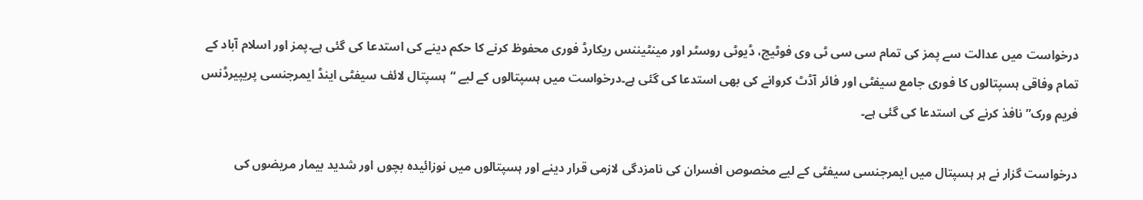درخواست میں عدالت سے پمز کی تمام سی سی ٹی وی فوٹیج، ڈیوٹی روسٹر اور مینٹیننس ریکارڈ فوری محفوظ کرنے کا حکم دینے کی استدعا کی گئی ہے۔پمز اور اسلام آباد کے تمام وفاقی ہسپتالوں کا فوری جامع سیفٹی اور فائر آڈٹ کروانے کی بھی استدعا کی گئی ہے۔درخواست میں ہسپتالوں کے لیے “ہسپتال لائف سیفٹی اینڈ ایمرجنسی پریپیرڈنس فریم ورک” نافذ کرنے کی استدعا کی گئی ہے۔

درخواست گزار نے ہر ہسپتال میں ایمرجنسی سیفٹی کے لیے مخصوص افسران کی نامزدگی لازمی قرار دینے اور ہسپتالوں میں نوزائیدہ بچوں اور شدید بیمار مریضوں کی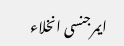ایمرجنسی انخلاء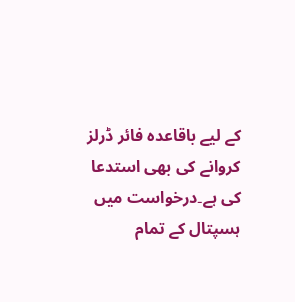کے لیے باقاعدہ فائر ڈرلز کروانے کی بھی استدعا کی ہے۔درخواست میں ہسپتال کے تمام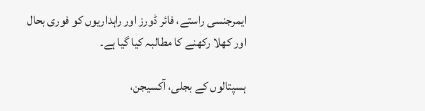ایمرجنسی راستے، فائر ڈورز اور راہداریوں کو فوری بحال اور کھلا رکھنے کا مطالبہ کیا گیا ہے۔

ہسپتالوں کے بجلی، آکسیجن،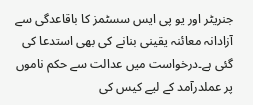جنریٹر اور یو پی ایس سسٹمز کا باقاعدگی سے آزادانہ معائنہ یقینی بنانے کی بھی استدعا کی گئی ہے۔درخواست میں عدالت سے حکم ناموں پر عملدرآمد کے لیے کیس کی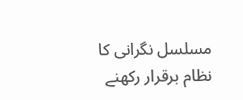مسلسل نگرانی کا نظام برقرار رکھنے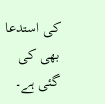کی استدعا بھی کی گئی ہے۔